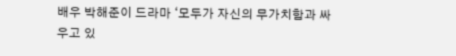배우 박해준이 드라마 ‘모두가 자신의 무가치함과 싸우고 있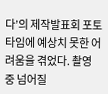다’의 제작발표회 포토타임에 예상치 못한 어려움을 겪었다. 촬영 중 넘어질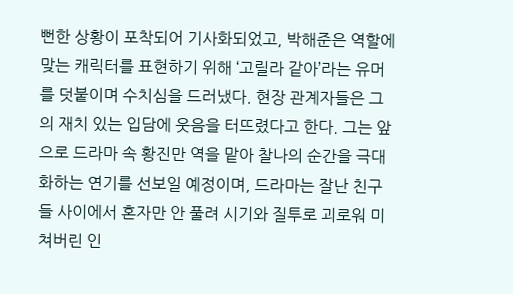뻔한 상황이 포착되어 기사화되었고, 박해준은 역할에 맞는 캐릭터를 표현하기 위해 ‘고릴라 같아’라는 유머를 덧붙이며 수치심을 드러냈다. 현장 관계자들은 그의 재치 있는 입담에 웃음을 터뜨렸다고 한다. 그는 앞으로 드라마 속 황진만 역을 맡아 찰나의 순간을 극대화하는 연기를 선보일 예정이며, 드라마는 잘난 친구들 사이에서 혼자만 안 풀려 시기와 질투로 괴로워 미쳐버린 인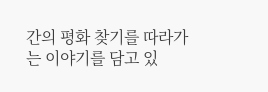간의 평화 찾기를 따라가는 이야기를 담고 있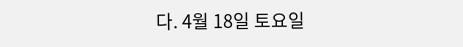다. 4월 18일 토요일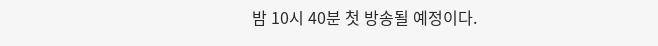밤 10시 40분 첫 방송될 예정이다.